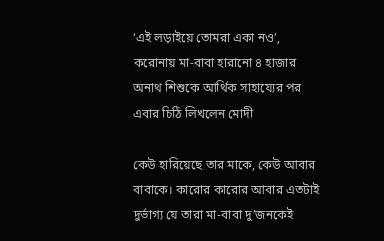‘এই লড়াইয়ে তোমরা একা নও’, করোনায় মা-বাবা হারানো ৪ হাজার অনাথ শিশুকে আর্থিক সাহায্যের পর এবার চিঠি লিখলেন মোদী

কেউ হারিয়েছে তার মাকে, কেউ আবার বাবাকে। কারোর কারোর আবার এতটাই দুর্ভাগ্য যে তারা মা-বাবা দু’জনকেই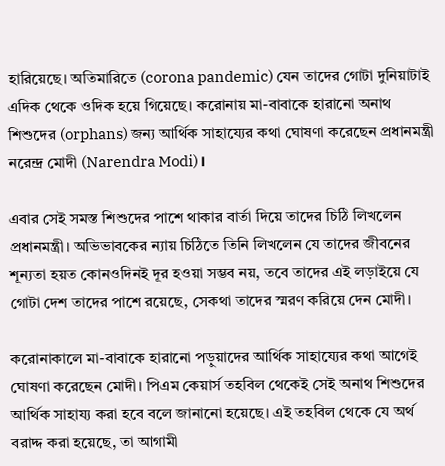হারিয়েছে। অতিমারিতে (corona pandemic) যেন তাদের গোটা দুনিয়াটাই এদিক থেকে ওদিক হয়ে গিয়েছে। করোনায় মা-বাবাকে হারানো অনাথ শিশুদের (orphans) জন্য আর্থিক সাহায্যের কথা ঘোষণা করেছেন প্রধানমন্ত্রী নরেন্দ্র মোদী (Narendra Modi)।

এবার সেই সমস্ত শিশুদের পাশে থাকার বার্তা দিয়ে তাদের চিঠি লিখলেন প্রধানমন্ত্রী। অভিভাবকের ন্যায় চিঠিতে তিনি লিখলেন যে তাদের জীবনের শূন্যতা হয়ত কোনওদিনই দূর হওয়া সম্ভব নয়, তবে তাদের এই লড়াইয়ে যে গোটা দেশ তাদের পাশে রয়েছে, সেকথা তাদের স্মরণ করিয়ে দেন মোদী।

করোনাকালে মা-বাবাকে হারানো পড়ুয়াদের আর্থিক সাহায্যের কথা আগেই ঘোষণা করেছেন মোদী। পিএম কেয়ার্স তহবিল থেকেই সেই অনাথ শিশুদের আর্থিক সাহায্য করা হবে বলে জানানো হয়েছে। এই তহবিল থেকে যে অর্থ বরাদ্দ করা হয়েছে, তা আগামী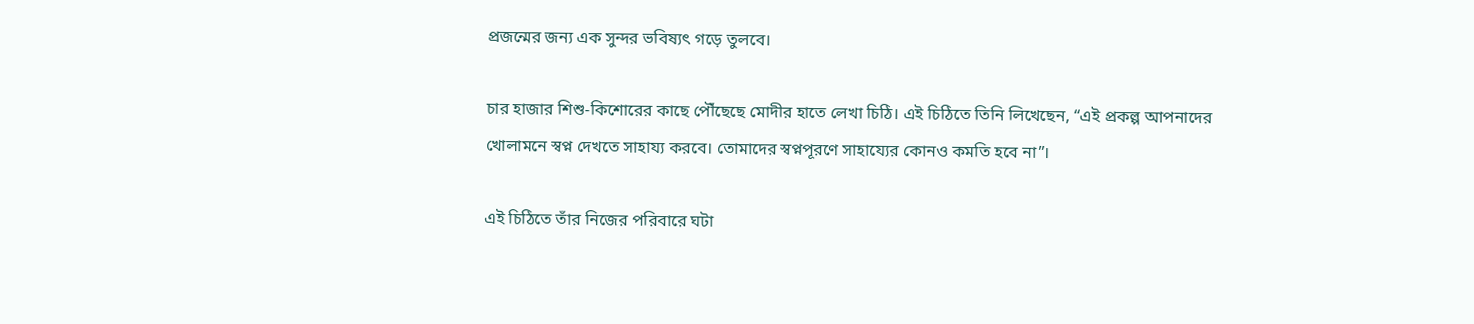প্রজন্মের জন্য এক সুন্দর ভবিষ্যৎ গড়ে তুলবে।

চার হাজার শিশু-কিশোরের কাছে পৌঁছেছে মোদীর হাতে লেখা চিঠি। এই চিঠিতে তিনি লিখেছেন, “এই প্রকল্প আপনাদের খোলামনে স্বপ্ন দেখতে সাহায্য করবে। তোমাদের স্বপ্নপূরণে সাহায্যের কোনও কমতি হবে না”।

এই চিঠিতে তাঁর নিজের পরিবারে ঘটা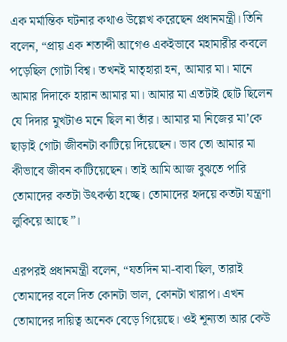এক মর্মান্তিক ঘটনার কথাও উল্লেখ করেছেন প্রধানমন্ত্রী। তিনি বলেন, “প্রায় এক শতাব্দী আগেও একইভাবে মহামারীর কবলে পড়েছিল গোটা বিশ্ব। তখনই মাতৃহারা হন, আমার মা। মানে আমার দিদাকে হারান আমার মা। আমার মা এতটাই ছোট ছিলেন যে দিদার মুখটাও মনে ছিল না তাঁর। আমার মা নিজের মা’কে ছাড়াই গোটা জীবনটা কাটিয়ে দিয়েছেন। ভাব তো আমার মা কীভাবে জীবন কাটিয়েছেন। তাই আমি আজ বুঝতে পারি তোমাদের কতটা উৎকণ্ঠা হচ্ছে। তোমাদের হৃদয়ে কতটা যন্ত্রণা লুকিয়ে আছে”।

এরপরই প্রধানমন্ত্রী বলেন, “যতদিন মা-বাবা ছিল, তারাই তোমাদের বলে দিত কোনটা ভাল, কোনটা খারাপ। এখন তোমাদের দায়িত্ব অনেক বেড়ে গিয়েছে। ওই শূন্যতা আর কেউ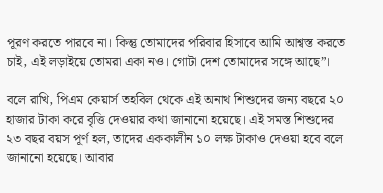পূরণ করতে পারবে না। কিন্তু তোমাদের পরিবার হিসাবে আমি আশ্বস্ত করতে চাই, এই লড়াইয়ে তোমরা একা নও। গোটা দেশ তোমাদের সঙ্গে আছে”।

বলে রাখি, পিএম কেয়ার্স তহবিল থেকে এই অনাথ শিশুদের জন্য বছরে ২০ হাজার টাকা করে বৃত্তি দেওয়ার কথা জানানো হয়েছে। এই সমস্ত শিশুদের ২৩ বছর বয়স পূর্ণ হল, তাদের এককালীন ১০ লক্ষ টাকাও দেওয়া হবে বলে জানানো হয়েছে। আবার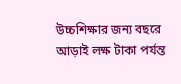উচ্চশিক্ষার জন্য বছরে আড়াই লক্ষ টাকা পর্যন্ত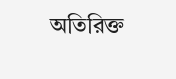অতিরিক্ত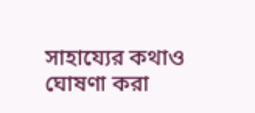সাহায্যের কথাও ঘোষণা করা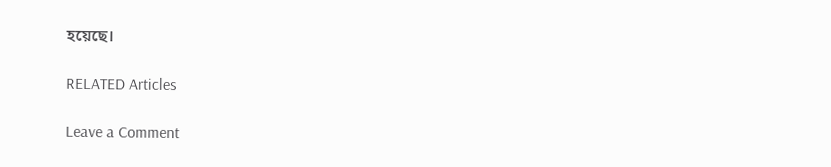হয়েছে।

RELATED Articles

Leave a Comment